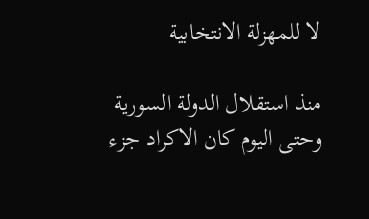لا للمهزلة الانتخابية

منذ استقلال الدولة السورية وحتى اليوم كان الاكراد جزء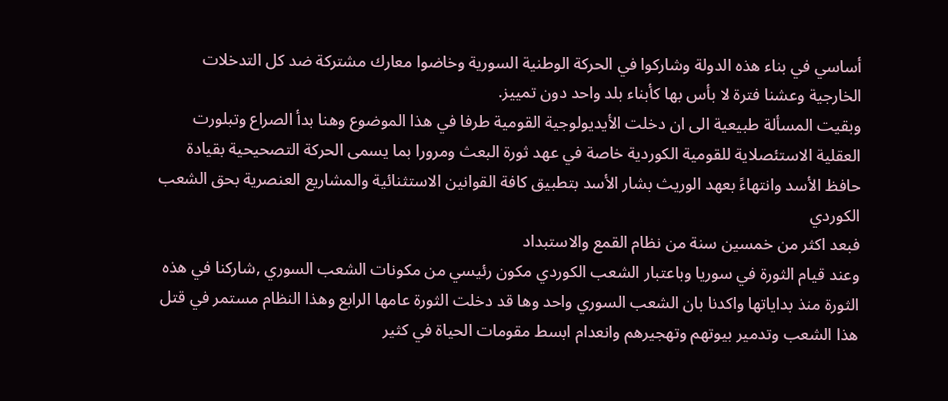أساسي في بناء هذه الدولة وشاركوا في الحركة الوطنية السورية وخاضوا معارك مشتركة ضد كل التدخلات الخارجية وعشنا فترة لا بأس بها كأبناء بلد واحد دون تمييز.
وبقيت المسألة طبيعية الى ان دخلت الأيديولوجية القومية طرفا في هذا الموضوع وهنا بدأ الصراع وتبلورت العقلية الاستئصلاية للقومية الكوردية خاصة في عهد ثورة البعث ومرورا بما يسمى الحركة التصحيحية بقيادة حافظ الأسد وانتهاءً بعهد الوريث بشار الأسد بتطبيق كافة القوانين الاستثنائية والمشاريع العنصرية بحق الشعب الكوردي
فبعد اكثر من خمسين سنة من نظام القمع والاستبداد
وعند قيام الثورة في سوريا وباعتبار الشعب الكوردي مكون رئيسي من مكونات الشعب السوري ,شاركنا في هذه الثورة منذ بداياتها واكدنا بان الشعب السوري واحد وها قد دخلت الثورة عامها الرابع وهذا النظام مستمر في قتل هذا الشعب وتدمير بيوتهم وتهجيرهم وانعدام ابسط مقومات الحياة في كثير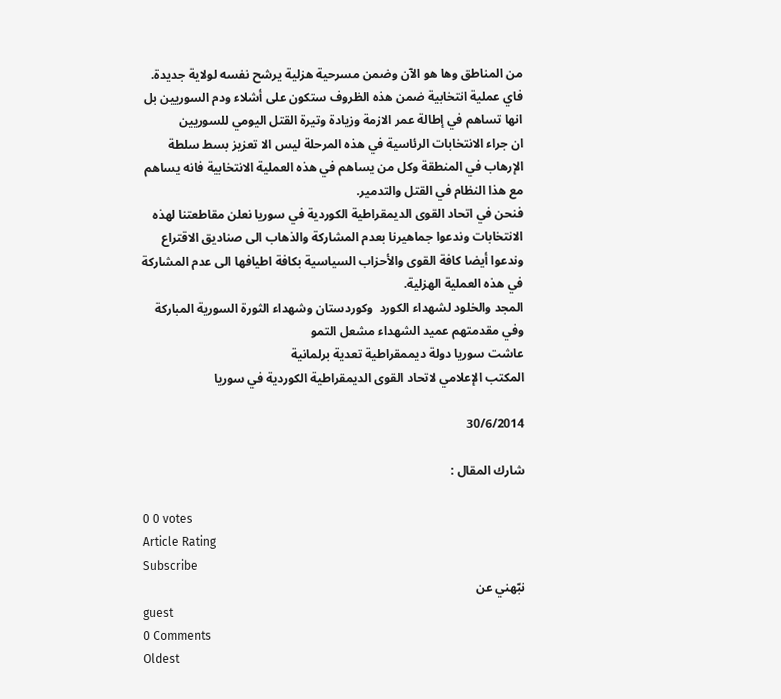من المناطق وها هو الآن وضمن مسرحية هزلية يرشح نفسه لولاية جديدة.
فاي عملية انتخابية ضمن هذه الظروف ستكون على أشلاء ودم السوريين بل انها تساهم في إطالة عمر الازمة وزيادة وتيرة القتل اليومي للسوريين
ان جراء الانتخابات الرئاسية في هذه المرحلة ليس الا تعزيز بسط سلطة الإرهاب في المنطقة وكل من يساهم في هذه العملية الانتخابية فانه يساهم مع هذا النظام في القتل والتدمير.
فنحن في اتحاد القوى الديمقراطية الكوردية في سوريا نعلن مقاطعتنا لهذه الانتخابات وندعوا جماهيرنا بعدم المشاركة والذهاب الى صناديق الاقتراع
وندعوا أيضا كافة القوى والأحزاب السياسية بكافة اطيافها الى عدم المشاركة في هذه العملية الهزلية.
المجد والخلود لشهداء الكورد  وكوردستان وشهداء الثورة السورية المباركة
وفي مقدمتهم عميد الشهداء مشعل التمو
عاشت سوريا دولة ديممقراطية تعدية برلمانية
المكتب الإعلامي لاتحاد القوى الديمقراطية الكوردية في سوريا

30/6/2014

شارك المقال :

0 0 votes
Article Rating
Subscribe
نبّهني عن
guest
0 Comments
Oldest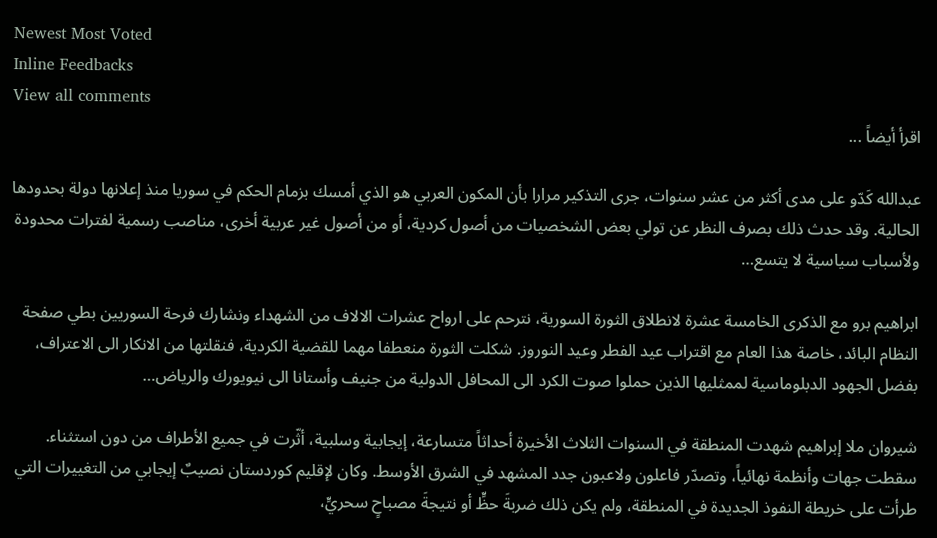Newest Most Voted
Inline Feedbacks
View all comments
اقرأ أيضاً ...

عبدالله كَدّو على مدى أكثر من عشر سنوات، جرى التذكير مرارا بأن المكون العربي هو الذي أمسك بزمام الحكم في سوريا منذ إعلانها دولة بحدودها الحالية. وقد حدث ذلك بصرف النظر عن تولي بعض الشخصيات من أصول كردية، أو من أصول غير عربية أخرى، مناصب رسمية لفترات محدودة ولأسباب سياسية لا يتسع…

ابراهيم برو مع الذكرى الخامسة عشرة لانطلاق الثورة السورية، نترحم على ارواح عشرات الالاف من الشهداء ونشارك فرحة السوريين بطي صفحة النظام البائد، خاصة هذا العام مع اقتراب عيد الفطر وعيد النوروز. شكلت الثورة منعطفا مهما للقضية الكردية، فنقلتها من الانكار الى الاعتراف، بفضل الجهود الدبلوماسية لممثليها الذين حملوا صوت الكرد الى المحافل الدولية من جنيف وأستانا الى نيويورك والرياض…

شيروان ملا إبراهيم شهدت المنطقة في السنوات الثلاث الأخيرة أحداثاً متسارعة، إيجابية وسلبية، أثّرت في جميع الأطراف من دون استثناء. سقطت جهات وأنظمة نهائياً، وتصدّر فاعلون ولاعبون جدد المشهد في الشرق الأوسط. وكان لإقليم كوردستان نصيبٌ إيجابي من التغييرات التي طرأت على خريطة النفوذ الجديدة في المنطقة، ولم يكن ذلك ضربةَ حظٍّ أو نتيجةَ مصباحٍ سحريٍّ،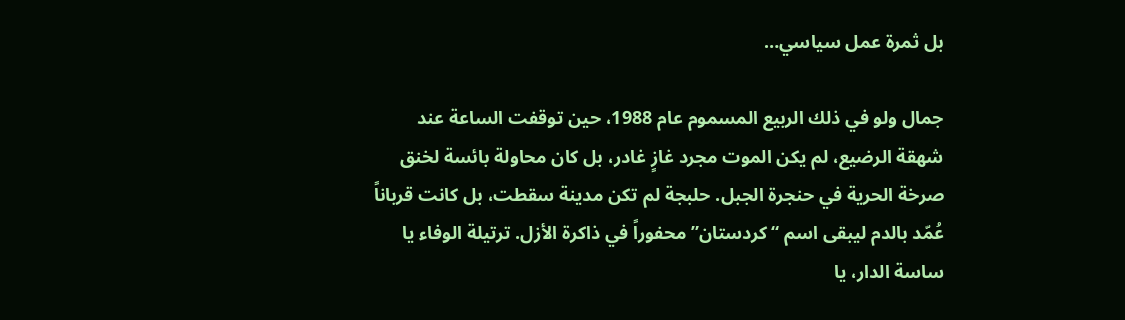بل ثمرة عمل سياسي…

جمال ولو في ذلك الربيع المسموم عام 1988، حين توقفت الساعة عند شهقة الرضيع، لم يكن الموت مجرد غازٍ غادر، بل كان محاولة بائسة لخنق صرخة الحرية في حنجرة الجبل. حلبجة لم تكن مدينة سقطت، بل كانت قرباناً عُمّد بالدم ليبقى اسم “كردستان” محفوراً في ذاكرة الأزل. ترتيلة الوفاء يا ساسة الدار، يا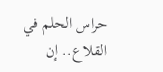حراس الحلم في القلاع.. إن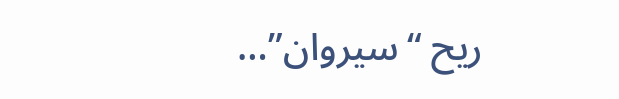ريح “سيروان”…